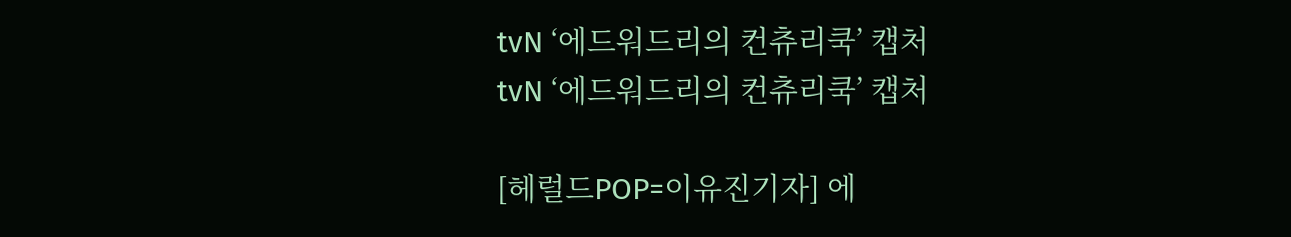tvN ‘에드워드리의 컨츄리쿡’ 캡처
tvN ‘에드워드리의 컨츄리쿡’ 캡처

[헤럴드POP=이유진기자] 에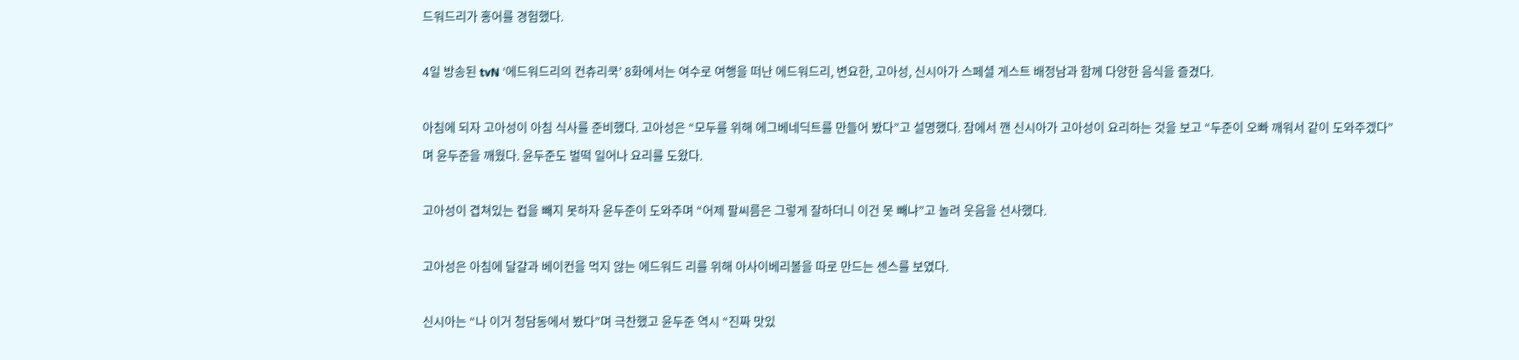드워드리가 홍어를 경험했다.

4일 방송된 tvN ‘에드워드리의 컨츄리쿡’ 8화에서는 여수로 여행을 떠난 에드워드리, 변요한, 고아성, 신시아가 스페셜 게스트 배정남과 함께 다양한 음식을 즐겼다.

아침에 되자 고아성이 아침 식사를 준비했다. 고아성은 “모두를 위해 에그베네딕트를 만들어 봤다”고 설명했다. 잠에서 깬 신시아가 고아성이 요리하는 것을 보고 “두준이 오빠 깨워서 같이 도와주겠다”며 윤두준을 깨웠다. 윤두준도 벌떡 일어나 요리를 도왔다.

고아성이 겹쳐있는 컵을 빼지 못하자 윤두준이 도와주며 “어제 팔씨름은 그렇게 잘하더니 이건 못 빼냐”고 놀려 웃음을 선사했다.

고아성은 아침에 달걀과 베이컨을 먹지 않는 에드워드 리를 위해 아사이베리볼을 따로 만드는 센스를 보였다.

신시아는 “나 이거 청담동에서 봤다”며 극찬했고 윤두준 역시 “진짜 맛있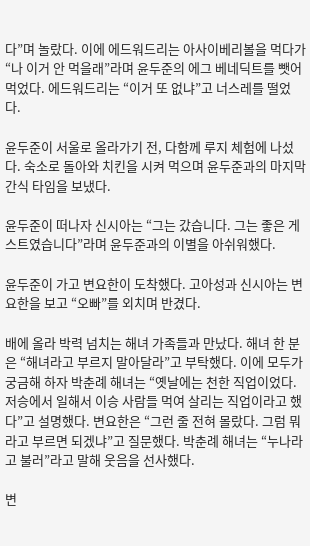다”며 놀랐다. 이에 에드워드리는 아사이베리볼을 먹다가 “나 이거 안 먹을래”라며 윤두준의 에그 베네딕트를 뺏어먹었다. 에드워드리는 “이거 또 없냐”고 너스레를 떨었다.

윤두준이 서울로 올라가기 전, 다함께 루지 체험에 나섰다. 숙소로 돌아와 치킨을 시켜 먹으며 윤두준과의 마지막 간식 타임을 보냈다.

윤두준이 떠나자 신시아는 “그는 갔습니다. 그는 좋은 게스트였습니다”라며 윤두준과의 이별을 아쉬워했다.

윤두준이 가고 변요한이 도착했다. 고아성과 신시아는 변요한을 보고 “오빠”를 외치며 반겼다.

배에 올라 박력 넘치는 해녀 가족들과 만났다. 해녀 한 분은 “해녀라고 부르지 말아달라”고 부탁했다. 이에 모두가 궁금해 하자 박춘례 해녀는 “옛날에는 천한 직업이었다. 저승에서 일해서 이승 사람들 먹여 살리는 직업이라고 했다”고 설명했다. 변요한은 “그런 줄 전혀 몰랐다. 그럼 뭐라고 부르면 되겠냐”고 질문했다. 박춘례 해녀는 “누나라고 불러”라고 말해 웃음을 선사했다.

변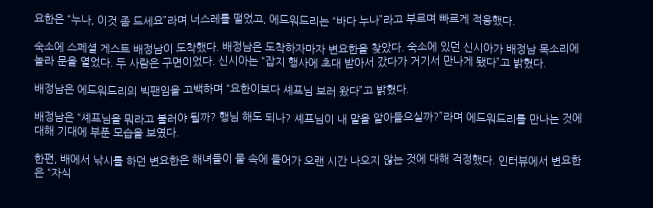요한은 “누나, 이것 좀 드세요”라며 너스레를 떨었고, 에드워드리는 “바다 누나”라고 부르며 빠르게 적응했다.

숙소에 스페셜 게스트 배정남이 도착했다. 배정남은 도착하자마자 변요한을 찾았다. 숙소에 있던 신시아가 배정남 목소리에 놀라 문을 열었다. 두 사람은 구면이었다. 신시아는 “잡지 행사에 초대 받아서 갔다가 거기서 만나게 됐다”고 밝혔다.

배정남은 에드워드리의 빅팬임을 고백하며 “요한이보다 셰프님 보러 왔다”고 밝혔다.

배정남은 “셰프님을 뭐라고 불러야 될까? 행님 해도 되나? 셰프님이 내 말을 알아들으실까?”라며 에드워드리를 만나는 것에 대해 기대에 부푼 모습을 보였다.

한편, 배에서 낚시를 하던 변요한은 해녀들이 물 속에 들어가 오랜 시간 나오지 않는 것에 대해 걱정했다. 인터뷰에서 변요한은 “자식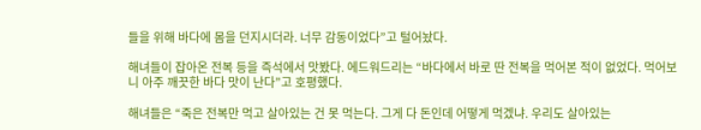들을 위해 바다에 몸을 던지시더라. 너무 감동이었다”고 털어놨다.

해녀들이 잡아온 전복 등을 즉석에서 맛봤다. 에드워드리는 “바다에서 바로 딴 전복을 먹어본 적이 없었다. 먹어보니 아주 깨끗한 바다 맛이 난다”고 호평했다.

해녀들은 “죽은 전복만 먹고 살아있는 건 못 먹는다. 그게 다 돈인데 어떻게 먹겠냐. 우리도 살아있는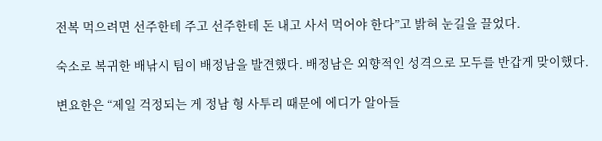전복 먹으려면 선주한테 주고 선주한테 돈 내고 사서 먹어야 한다”고 밝혀 눈길을 끌었다.

숙소로 복귀한 배낚시 팀이 배정남을 발견했다. 배정남은 외향적인 성격으로 모두를 반갑게 맞이했다.

변요한은 “제일 걱정되는 게 정남 형 사투리 때문에 에디가 알아들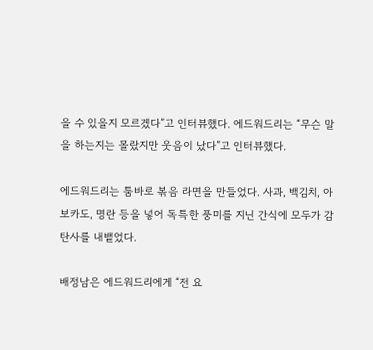을 수 있을지 모르겠다”고 인터뷰했다. 에드워드리는 “무슨 말을 하는지는 몰랐지만 웃음이 났다”고 인터뷰했다.

에드워드리는 툼바로 볶음 라면을 만들었다. 사과, 백김치, 아보카도, 명란 등을 넣어 독특한 풍미를 지닌 간식에 모두가 감탄사를 내뱉었다.

배정남은 에드워드리에게 “전 요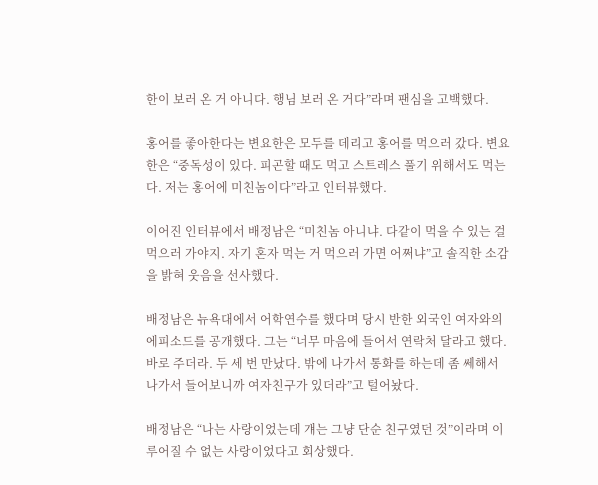한이 보러 온 거 아니다. 행님 보러 온 거다”라며 팬심을 고백했다.

홍어를 좋아한다는 변요한은 모두를 데리고 홍어를 먹으러 갔다. 변요한은 “중독성이 있다. 피곤할 때도 먹고 스트레스 풀기 위해서도 먹는다. 저는 홍어에 미친놈이다”라고 인터뷰했다.

이어진 인터뷰에서 배정남은 “미친놈 아니냐. 다같이 먹을 수 있는 걸 먹으러 가야지. 자기 혼자 먹는 거 먹으러 가면 어쩌냐”고 솔직한 소감을 밝혀 웃음을 선사했다.

배정남은 뉴욕대에서 어학연수를 했다며 당시 반한 외국인 여자와의 에피소드를 공개했다. 그는 “너무 마음에 들어서 연락처 달라고 했다. 바로 주더라. 두 세 번 만났다. 밖에 나가서 통화를 하는데 좀 쎄해서 나가서 들어보니까 여자친구가 있더라”고 털어놨다.

배정남은 “나는 사랑이었는데 걔는 그냥 단순 친구였던 것”이라며 이루어질 수 없는 사랑이었다고 회상했다.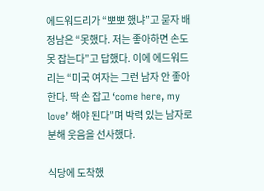에드워드리가 “뽀뽀 했냐”고 묻자 배정남은 “못했다. 저는 좋아하면 손도 못 잡는다”고 답했다. 이에 에드워드리는 “미국 여자는 그런 남자 안 좋아한다. 딱 손 잡고 ‘come here, my love’ 해야 된다”며 박력 있는 남자로 분해 웃음을 선사했다.

식당에 도착했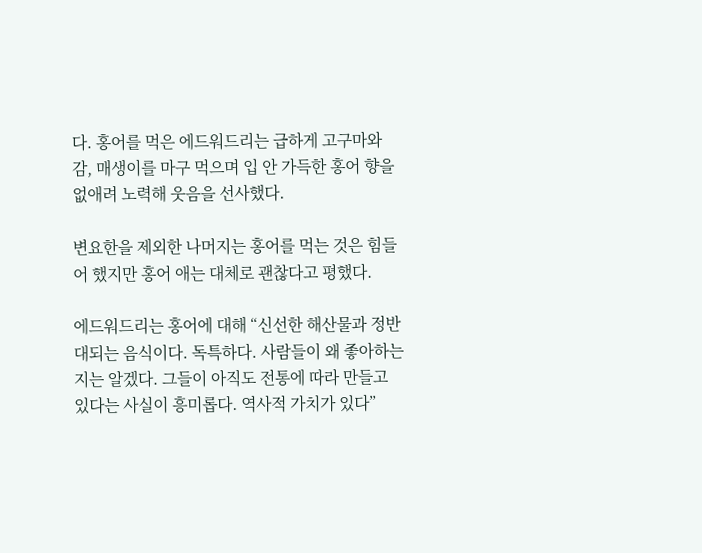다. 홍어를 먹은 에드워드리는 급하게 고구마와 감, 매생이를 마구 먹으며 입 안 가득한 홍어 향을 없애려 노력해 웃음을 선사했다.

변요한을 제외한 나머지는 홍어를 먹는 것은 힘들어 했지만 홍어 애는 대체로 괜찮다고 평했다.

에드워드리는 홍어에 대해 “신선한 해산물과 정반대되는 음식이다. 독특하다. 사람들이 왜 좋아하는지는 알겠다. 그들이 아직도 전통에 따라 만들고 있다는 사실이 흥미롭다. 역사적 가치가 있다”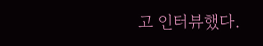고 인터뷰했다.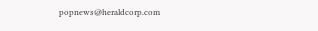popnews@heraldcorp.com